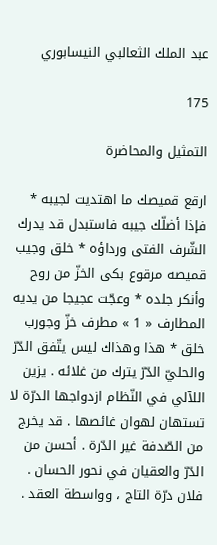عبد الملك الثعالبي النيسابوري

175

التمثيل والمحاضرة

ارقع قميصك ما اهتديت لجيبه * فإذا أضلّك جيبه فاستبدل قد يدرك الشّرف الفتى ورداؤه * خلق وجيب قميصه مرقوع بكى الخزّ من روح وأنكر جلده * وعجّت عجيجا من يديه المطارف « 1 » مطرف خزّ وجورب خلق * هذا وهذاك ليس يتّفق الدّرّ والحليّ الدّرّ يترك من غلائه . يزين اللآلي في النّظام ازدواجها الدرّة لا تستهان لهوان غائصها . قد يخرج من الصّدفة غير الدّرة . أحسن من الدّرّ والعقيان في نحور الحسان . فلان درّة التاج ، وواسطة العقد .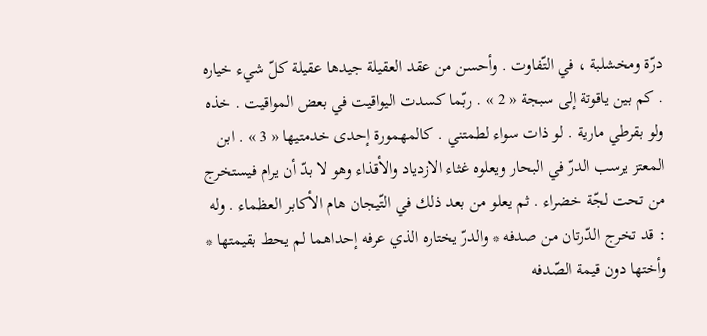درّة ومخشلبة ، في التّفاوت . وأحسن من عقد العقيلة جيدها عقيلة كلّ شيء خياره . كم بين ياقوتة إلى سبجة « 2 » . ربّما كسدت اليواقيت في بعض المواقيت . خذه ولو بقرطي مارية . لو ذات سواء لطمتني . كالمهمورة إحدى خدمتيها « 3 » . ابن المعتز يرسب الدرّ في البحار ويعلوه غثاء الازدياد والأقذاء وهو لا بدّ أن يرام فيستخرج من تحت لجّة خضراء . ثم يعلو من بعد ذلك في التّيجان هام الأكابر العظماء . وله : قد تخرج الدّرتان من صدفه * والدرّ يختاره الذي عرفه إحداهما لم يحط بقيمتها * وأختها دون قيمة الصّدفه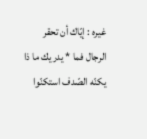غيره : إيّاك أن تحقر الرجال فما * يدريك ما ذا يكنّه الصّدف استكنّوا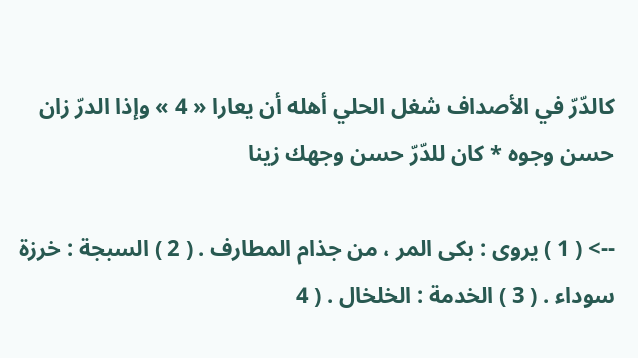كالدّرّ في الأصداف شغل الحلي أهله أن يعارا « 4 » وإذا الدرّ زان حسن وجوه * كان للدّرّ حسن وجهك زينا

--> ( 1 ) يروى : بكى المر ، من جذام المطارف . ( 2 ) السبجة : خرزة سوداء . ( 3 ) الخدمة : الخلخال . ( 4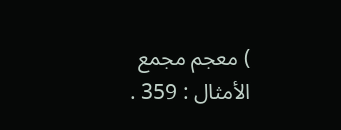) معجم مجمع الأمثال : 359 .